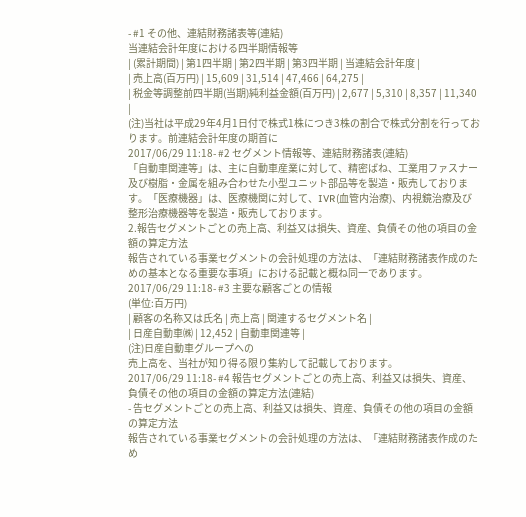- #1 その他、連結財務諸表等(連結)
当連結会計年度における四半期情報等
| (累計期間) | 第1四半期 | 第2四半期 | 第3四半期 | 当連結会計年度 |
| 売上高(百万円) | 15,609 | 31,514 | 47,466 | 64,275 |
| 税金等調整前四半期(当期)純利益金額(百万円) | 2,677 | 5,310 | 8,357 | 11,340 |
(注)当社は平成29年4月1日付で株式1株につき3株の割合で株式分割を行っております。前連結会計年度の期首に
2017/06/29 11:18- #2 セグメント情報等、連結財務諸表(連結)
「自動車関連等」は、主に自動車産業に対して、精密ばね、工業用ファスナー及び樹脂・金属を組み合わせた小型ユニット部品等を製造・販売しております。「医療機器」は、医療機関に対して、IVR(血管内治療)、内視鏡治療及び整形治療機器等を製造・販売しております。
2.報告セグメントごとの売上高、利益又は損失、資産、負債その他の項目の金額の算定方法
報告されている事業セグメントの会計処理の方法は、「連結財務諸表作成のための基本となる重要な事項」における記載と概ね同一であります。
2017/06/29 11:18- #3 主要な顧客ごとの情報
(単位:百万円)
| 顧客の名称又は氏名 | 売上高 | 関連するセグメント名 |
| 日産自動車㈱ | 12,452 | 自動車関連等 |
(注)日産自動車グループへの
売上高を、当社が知り得る限り集約して記載しております。
2017/06/29 11:18- #4 報告セグメントごとの売上高、利益又は損失、資産、負債その他の項目の金額の算定方法(連結)
- 告セグメントごとの売上高、利益又は損失、資産、負債その他の項目の金額の算定方法
報告されている事業セグメントの会計処理の方法は、「連結財務諸表作成のため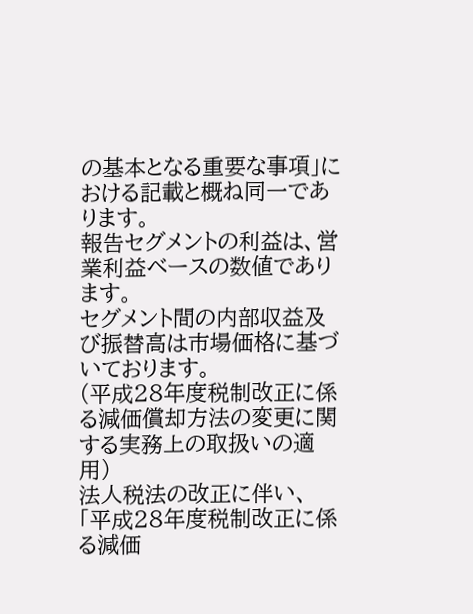の基本となる重要な事項」における記載と概ね同一であります。
報告セグメントの利益は、営業利益ベースの数値であります。
セグメント間の内部収益及び振替高は市場価格に基づいております。
(平成28年度税制改正に係る減価償却方法の変更に関する実務上の取扱いの適用)
法人税法の改正に伴い、「平成28年度税制改正に係る減価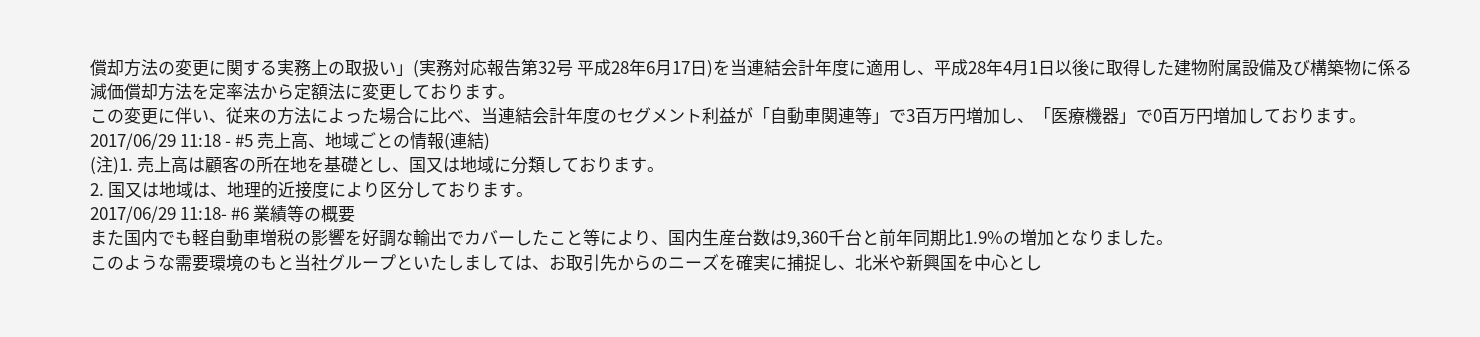償却方法の変更に関する実務上の取扱い」(実務対応報告第32号 平成28年6月17日)を当連結会計年度に適用し、平成28年4月1日以後に取得した建物附属設備及び構築物に係る減価償却方法を定率法から定額法に変更しております。
この変更に伴い、従来の方法によった場合に比べ、当連結会計年度のセグメント利益が「自動車関連等」で3百万円増加し、「医療機器」で0百万円増加しております。2017/06/29 11:18 - #5 売上高、地域ごとの情報(連結)
(注)1. 売上高は顧客の所在地を基礎とし、国又は地域に分類しております。
2. 国又は地域は、地理的近接度により区分しております。
2017/06/29 11:18- #6 業績等の概要
また国内でも軽自動車増税の影響を好調な輸出でカバーしたこと等により、国内生産台数は9,360千台と前年同期比1.9%の増加となりました。
このような需要環境のもと当社グループといたしましては、お取引先からのニーズを確実に捕捉し、北米や新興国を中心とし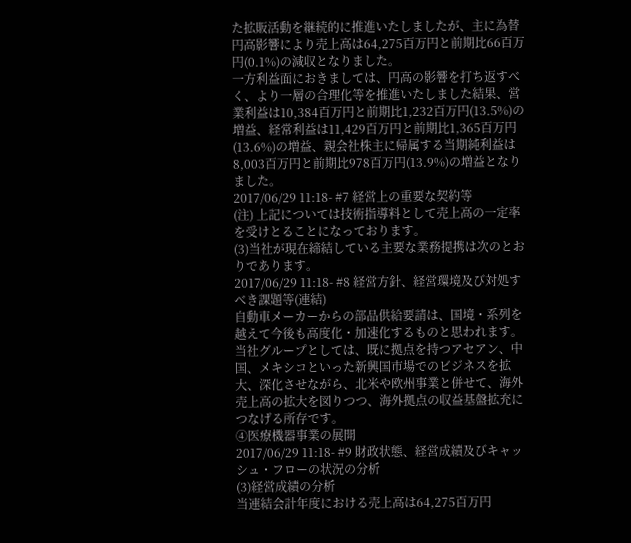た拡販活動を継続的に推進いたしましたが、主に為替円高影響により売上高は64,275百万円と前期比66百万円(0.1%)の減収となりました。
一方利益面におきましては、円高の影響を打ち返すべく、より一層の合理化等を推進いたしました結果、営業利益は10,384百万円と前期比1,232百万円(13.5%)の増益、経常利益は11,429百万円と前期比1,365百万円(13.6%)の増益、親会社株主に帰属する当期純利益は8,003百万円と前期比978百万円(13.9%)の増益となりました。
2017/06/29 11:18- #7 経営上の重要な契約等
(注) 上記については技術指導料として売上高の一定率を受けとることになっております。
(3)当社が現在締結している主要な業務提携は次のとおりであります。
2017/06/29 11:18- #8 経営方針、経営環境及び対処すべき課題等(連結)
自動車メーカーからの部品供給要請は、国境・系列を越えて今後も高度化・加速化するものと思われます。
当社グループとしては、既に拠点を持つアセアン、中国、メキシコといった新興国市場でのビジネスを拡大、深化させながら、北米や欧州事業と併せて、海外売上高の拡大を図りつつ、海外拠点の収益基盤拡充につなげる所存です。
④医療機器事業の展開
2017/06/29 11:18- #9 財政状態、経営成績及びキャッシュ・フローの状況の分析
(3)経営成績の分析
当連結会計年度における売上高は64,275百万円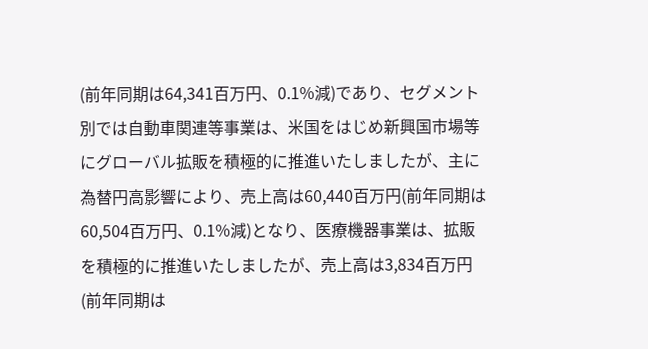(前年同期は64,341百万円、0.1%減)であり、セグメント別では自動車関連等事業は、米国をはじめ新興国市場等にグローバル拡販を積極的に推進いたしましたが、主に為替円高影響により、売上高は60,440百万円(前年同期は60,504百万円、0.1%減)となり、医療機器事業は、拡販を積極的に推進いたしましたが、売上高は3,834百万円(前年同期は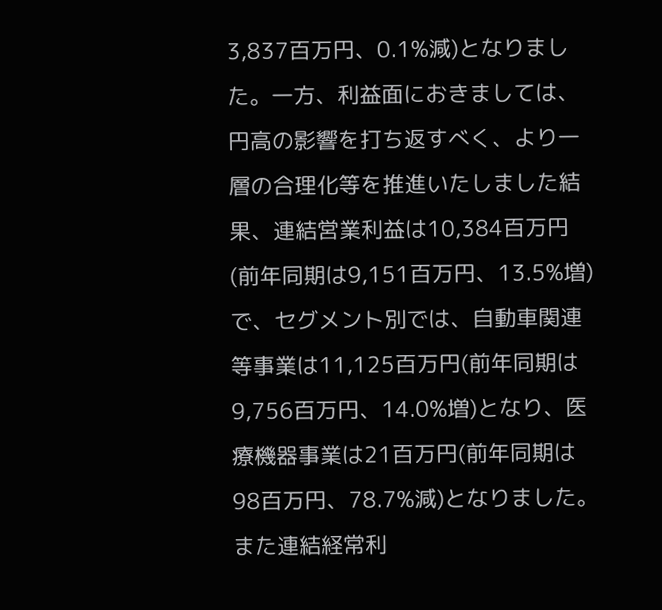3,837百万円、0.1%減)となりました。一方、利益面におきましては、円高の影響を打ち返すべく、より一層の合理化等を推進いたしました結果、連結営業利益は10,384百万円(前年同期は9,151百万円、13.5%増)で、セグメント別では、自動車関連等事業は11,125百万円(前年同期は9,756百万円、14.0%増)となり、医療機器事業は21百万円(前年同期は98百万円、78.7%減)となりました。また連結経常利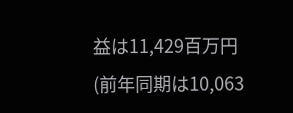益は11,429百万円(前年同期は10,063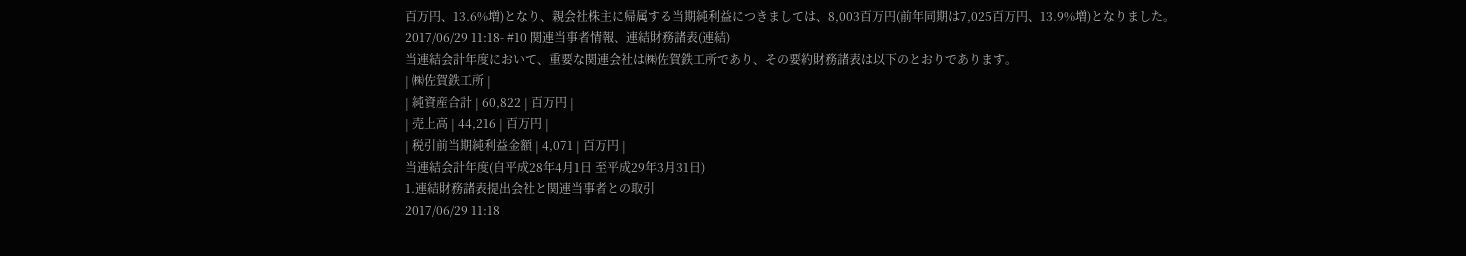百万円、13.6%増)となり、親会社株主に帰属する当期純利益につきましては、8,003百万円(前年同期は7,025百万円、13.9%増)となりました。
2017/06/29 11:18- #10 関連当事者情報、連結財務諸表(連結)
当連結会計年度において、重要な関連会社は㈱佐賀鉄工所であり、その要約財務諸表は以下のとおりであります。
| ㈱佐賀鉄工所 |
| 純資産合計 | 60,822 | 百万円 |
| 売上高 | 44,216 | 百万円 |
| 税引前当期純利益金額 | 4,071 | 百万円 |
当連結会計年度(自平成28年4月1日 至平成29年3月31日)
1.連結財務諸表提出会社と関連当事者との取引
2017/06/29 11:18